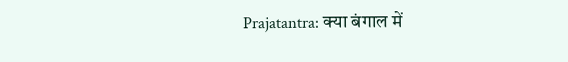Prajatantra: क्या बंगाल में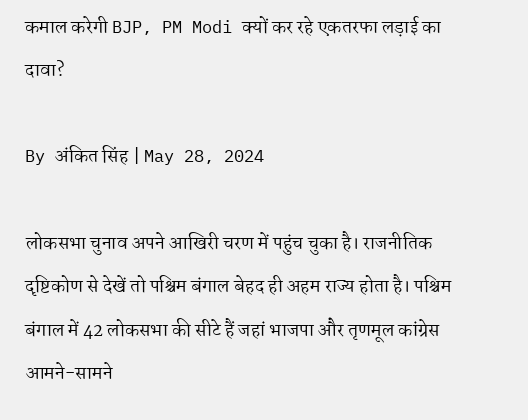कमाल करेगी BJP, PM Modi क्यों कर रहे एकतरफा लड़ाई का दावा?

By अंकित सिंह | May 28, 2024

लोकसभा चुनाव अपने आखिरी चरण में पहुंच चुका है। राजनीतिक दृष्टिकोण से देखें तो पश्चिम बंगाल बेहद ही अहम राज्य होता है। पश्चिम बंगाल में 42 लोकसभा की सीटे हैं जहां भाजपा और तृणमूल कांग्रेस आमने-सामने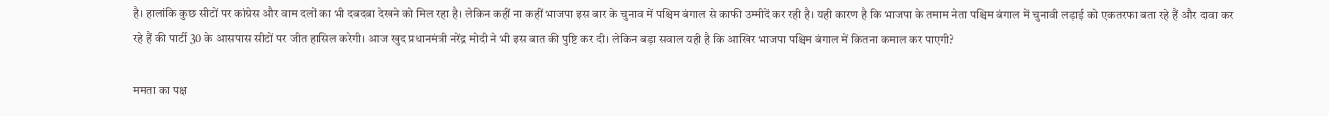है। हालांकि कुछ सीटों पर कांग्रेस और वाम दलों का भी दबदबा देखने को मिल रहा है। लेकिन कहीं ना कहीं भाजपा इस बार के चुनाव में पश्चिम बंगाल से काफी उम्मीदें कर रही है। यही कारण है कि भाजपा के तमाम नेता पश्चिम बंगाल में चुनावी लड़ाई को एकतरफा बता रहे हैं और दावा कर रहे हैं की पार्टी 30 के आसपास सीटों पर जीत हासिल करेगी। आज खुद प्रधानमंत्री नरेंद्र मोदी ने भी इस बात की पुष्टि कर दी। लेकिन बड़ा सवाल यही है कि आखिर भाजपा पश्चिम बंगाल में कितना कमाल कर पाएगी?

ममता का पक्ष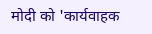मोदी को 'कार्यवाहक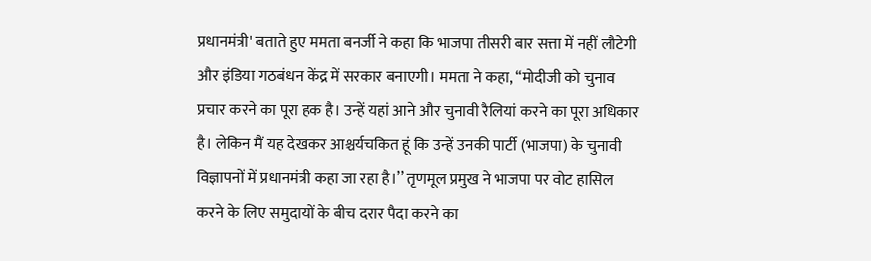प्रधानमंत्री' बताते हुए ममता बनर्जी ने कहा कि भाजपा तीसरी बार सत्ता में नहीं लौटेगी और इंडिया गठबंधन केंद्र में सरकार बनाएगी। ममता ने कहा, ‘‘मोदीजी को चुनाव प्रचार करने का पूरा हक है। उन्हें यहां आने और चुनावी रैलियां करने का पूरा अधिकार है। लेकिन मैं यह देखकर आश्चर्यचकित हूं कि उन्हें उनकी पार्टी (भाजपा) के चुनावी विज्ञापनों में प्रधानमंत्री कहा जा रहा है।’’ तृणमूल प्रमुख ने भाजपा पर वोट हासिल करने के लिए समुदायों के बीच दरार पैदा करने का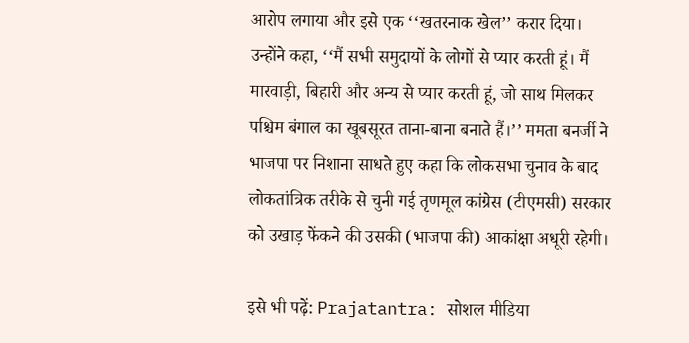आरोप लगाया और इसे एक ‘‘खतरनाक खेल’’ करार दिया। उन्होंने कहा, ‘‘मैं सभी समुदायों के लोगों से प्यार करती हूं। मैं मारवाड़ी, बिहारी और अन्य से प्यार करती हूं, जो साथ मिलकर पश्चिम बंगाल का खूबसूरत ताना-बाना बनाते हैं।’’ ममता बनर्जी ने भाजपा पर निशाना साधते हुए कहा कि लोकसभा चुनाव के बाद लोकतांत्रिक तरीके से चुनी गई तृणमूल कांग्रेस (टीएमसी) सरकार को उखाड़ फेंकने की उसकी (भाजपा की) आकांक्षा अधूरी रहेगी।

इसे भी पढ़ें: Prajatantra: सोशल मीडिया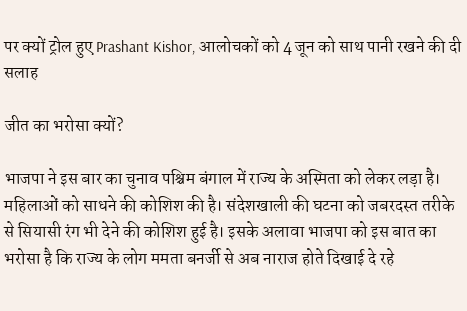पर क्यों ट्रोल हुए Prashant Kishor, आलोचकों को 4 जून को साथ पानी रखने की दी सलाह

जीत का भरोसा क्यों?

भाजपा ने इस बार का चुनाव पश्चिम बंगाल में राज्य के अस्मिता को लेकर लड़ा है। महिलाओं को साधने की कोशिश की है। संदेशखाली की घटना को जबरदस्त तरीके से सियासी रंग भी देने की कोशिश हुई है। इसके अलावा भाजपा को इस बात का भरोसा है कि राज्य के लोग ममता बनर्जी से अब नाराज होते दिखाई दे रहे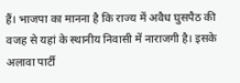हैं। भाजपा का मानना है कि राज्य में अवैध घुसपैठ की वजह से यहां के स्थानीय निवासी में नाराजगी है। इसके अलावा पार्टी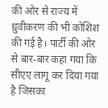की ओर से राज्य में ध्रुवीकरण की भी कोशिश की गई है। पार्टी की ओर से बार-बार कहा गया कि सीएए लागू कर दिया गया है जिसका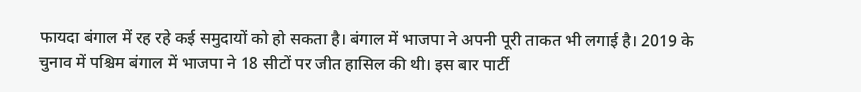फायदा बंगाल में रह रहे कई समुदायों को हो सकता है। बंगाल में भाजपा ने अपनी पूरी ताकत भी लगाई है। 2019 के चुनाव में पश्चिम बंगाल में भाजपा ने 18 सीटों पर जीत हासिल की थी। इस बार पार्टी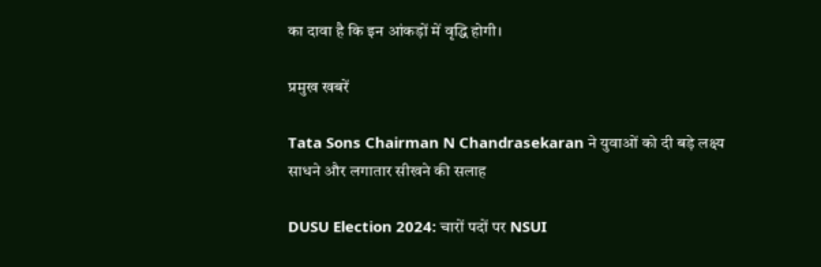का दावा है कि इन आंकड़ों में वृद्धि होगी।

प्रमुख खबरें

Tata Sons Chairman N Chandrasekaran ने युवाओं को दी बड़े लक्ष्य साधने और लगातार सीखने की सलाह

DUSU Election 2024: चारों पदों पर NSUI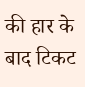की हार के बाद टिकट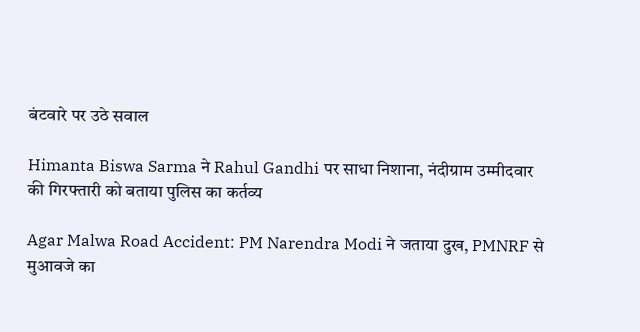बंटवारे पर उठे सवाल

Himanta Biswa Sarma ने Rahul Gandhi पर साधा निशाना, नंदीग्राम उम्मीदवार की गिरफ्तारी को बताया पुलिस का कर्तव्य

Agar Malwa Road Accident: PM Narendra Modi ने जताया दुख, PMNRF से मुआवजे का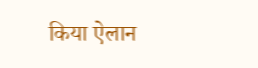किया ऐलान